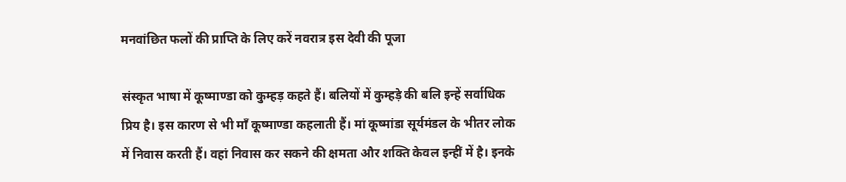मनवांछित फलों की प्राप्ति के लिए करें नवरात्र इस देवी की पूजा

संस्कृत भाषा में कूष्माण्डा को कुम्हड़ कहते हैं। बलियों में कुम्हड़े की बलि इन्हें सर्वाधिक प्रिय है। इस कारण से भी माँ कूष्माण्डा कहलाती हैं। मां कूष्मांडा सूर्यमंडल के भीतर लोक में निवास करती हैं। वहां निवास कर सकने की क्षमता और शक्ति केवल इन्हीं में है। इनके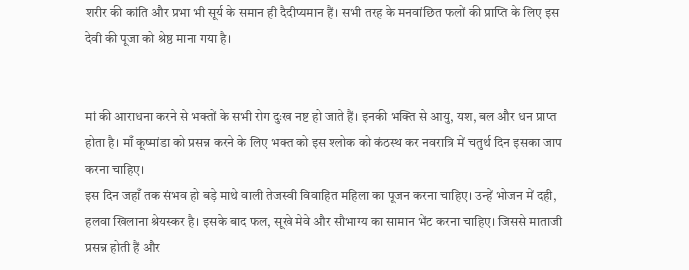शरीर की कांति और प्रभा भी सूर्य के समान ही दैदीप्यमान हैं। सभी तरह के मनवांछित फलों की प्राप्ति के लिए इस देवी की पूजा को श्रेष्ठ माना गया है।


मां की आराधना करने से भक्तों के सभी रोग दुःख नष्ट हो जाते हैं। इनकी भक्ति से आयु, यश, बल और धन प्राप्त होता है। माँ कूष्मांडा को प्रसन्न करने के लिए भक्त को इस श्लोक को कंठस्थ कर नवरात्रि में चतुर्थ दिन इसका जाप करना चाहिए।
इस दिन जहाँ तक संभव हो बड़े माथे वाली तेजस्वी विवाहित महिला का पूजन करना चाहिए। उन्हें भोजन में दही, हलवा खिलाना श्रेयस्कर है। इसके बाद फल, सूखे मेवे और सौभाग्य का सामान भेंट करना चाहिए। जिससे माताजी प्रसन्न होती हैं और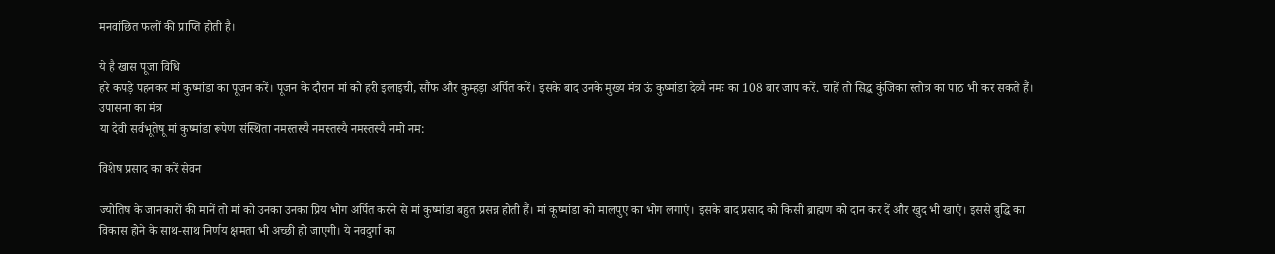मनवांछित फलों की प्राप्ति होती है।

ये है खास पूजा विधि
हरे कपड़े पहनकर मां कुष्मांडा का पूजन करें। पूजन के दौरान मां को हरी इलाइची, सौंफ और कुम्हड़ा अर्पित करें। इसके बाद उनके मुख्य मंत्र ऊं कुष्मांडा देव्यै नमः का 108 बार जाप करें. चाहें तो सिद्ध कुंजिका स्तोत्र का पाठ भी कर सकते हैं।
उपासना का मंत्र
या देवी सर्वभूतेषू मां कुष्मांडा रूपेण संस्थिता नमस्तस्यै नमस्तस्यै नमस्तस्यै नमो नम:

विशेष प्रसाद का करें सेवन

ज्योतिष के जानकारों की मानें तो मां को उनका उनका प्रिय भोग अर्पित करने से मां कुष्मांडा बहुत प्रसन्न होती हैं। मां कूष्मांडा को मालपुए का भोग लगाएं। इसके बाद प्रसाद को किसी ब्राह्मण को दान कर दें और खुद भी खाएं। इससे बुद्धि का विकास होने के साथ-साथ निर्णय क्षमता भी अच्छी हो जाएगी। ये नवदुर्गा का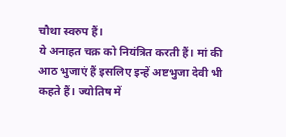चौथा स्वरुप हैं।
ये अनाहत चक्र को नियंत्रित करती हैं। मां की आठ भुजाएं हैं इसलिए इन्हें अष्टभुजा देवी भी कहते हैं। ज्योतिष में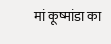मां कूष्मांडा का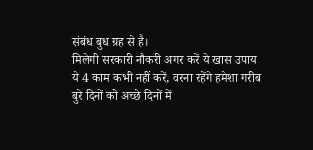संबंध बुध ग्रह से है।
मिलेगी सरकारी नौकरी अगर करें ये खास उपाय
ये 4 काम कभी नहीं करें, वरना रहेंगे हमेशा गरीब
बुरे दिनों को अच्छे दिनों में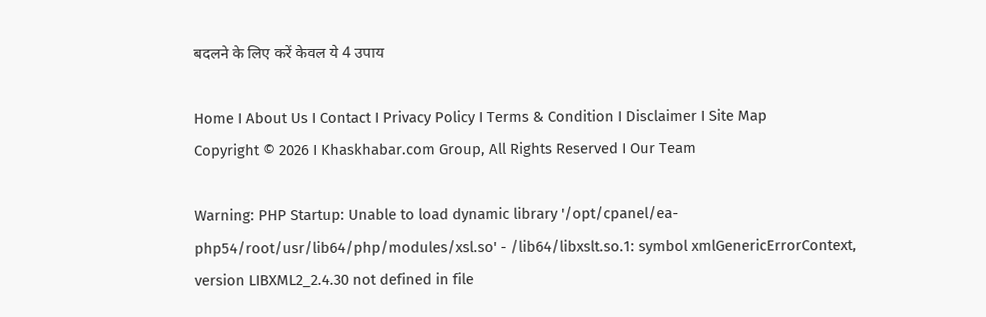बदलने के लिए करें केवल ये 4 उपाय

Home I About Us I Contact I Privacy Policy I Terms & Condition I Disclaimer I Site Map
Copyright © 2026 I Khaskhabar.com Group, All Rights Reserved I Our Team

Warning: PHP Startup: Unable to load dynamic library '/opt/cpanel/ea-php54/root/usr/lib64/php/modules/xsl.so' - /lib64/libxslt.so.1: symbol xmlGenericErrorContext, version LIBXML2_2.4.30 not defined in file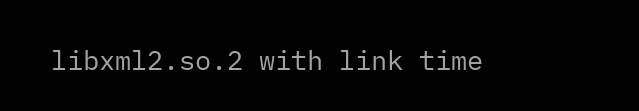libxml2.so.2 with link time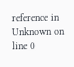reference in Unknown on line 0